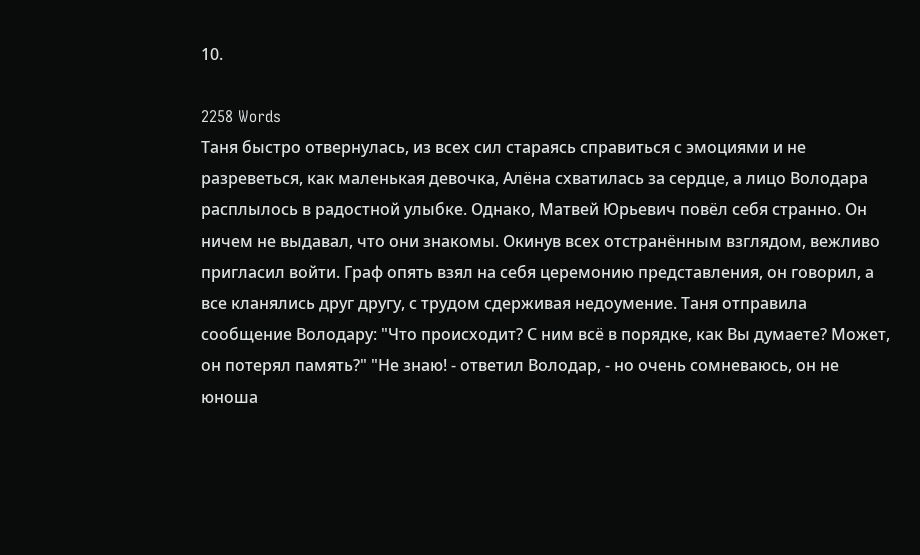10.

2258 Words
Таня быстро отвернулась, из всех сил стараясь справиться с эмоциями и не разреветься, как маленькая девочка, Алёна схватилась за сердце, а лицо Володара расплылось в радостной улыбке. Однако, Матвей Юрьевич повёл себя странно. Он ничем не выдавал, что они знакомы. Окинув всех отстранённым взглядом, вежливо пригласил войти. Граф опять взял на себя церемонию представления, он говорил, а все кланялись друг другу, с трудом сдерживая недоумение. Таня отправила сообщение Володару: "Что происходит? С ним всё в порядке, как Вы думаете? Может, он потерял память?" "Не знаю! - ответил Володар, - но очень сомневаюсь, он не юноша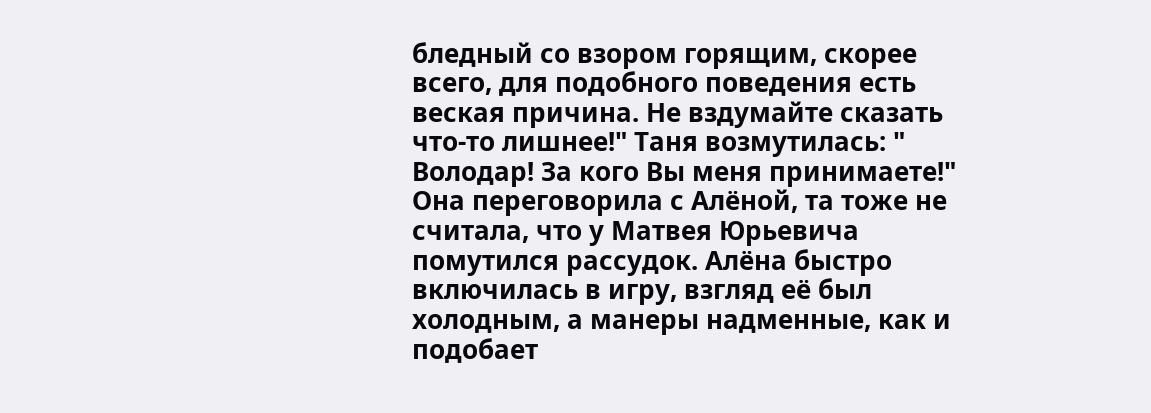бледный со взором горящим, скорее всего, для подобного поведения есть веская причина. Не вздумайте сказать что-то лишнее!" Таня возмутилась: " Володар! За кого Вы меня принимаете!" Она переговорила с Алёной, та тоже не считала, что у Матвея Юрьевича помутился рассудок. Алёна быстро включилась в игру, взгляд её был холодным, а манеры надменные, как и подобает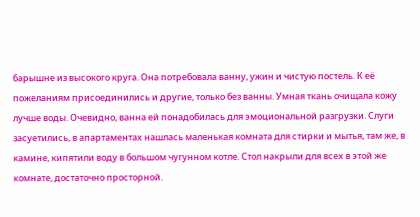барышне из высокого круга. Она потребовала ванну, ужин и чистую постель. К её пожеланиям присоединились и другие, только без ванны. Умная ткань очищала кожу лучше воды. Очевидно, ванна ей понадобилась для эмоциональной разгрузки. Слуги засуетились, в апартаментах нашлась маленькая комната для стирки и мытья, там же, в камине, кипятили воду в большом чугунном котле. Стол накрыли для всех в этой же комнате, достаточно просторной.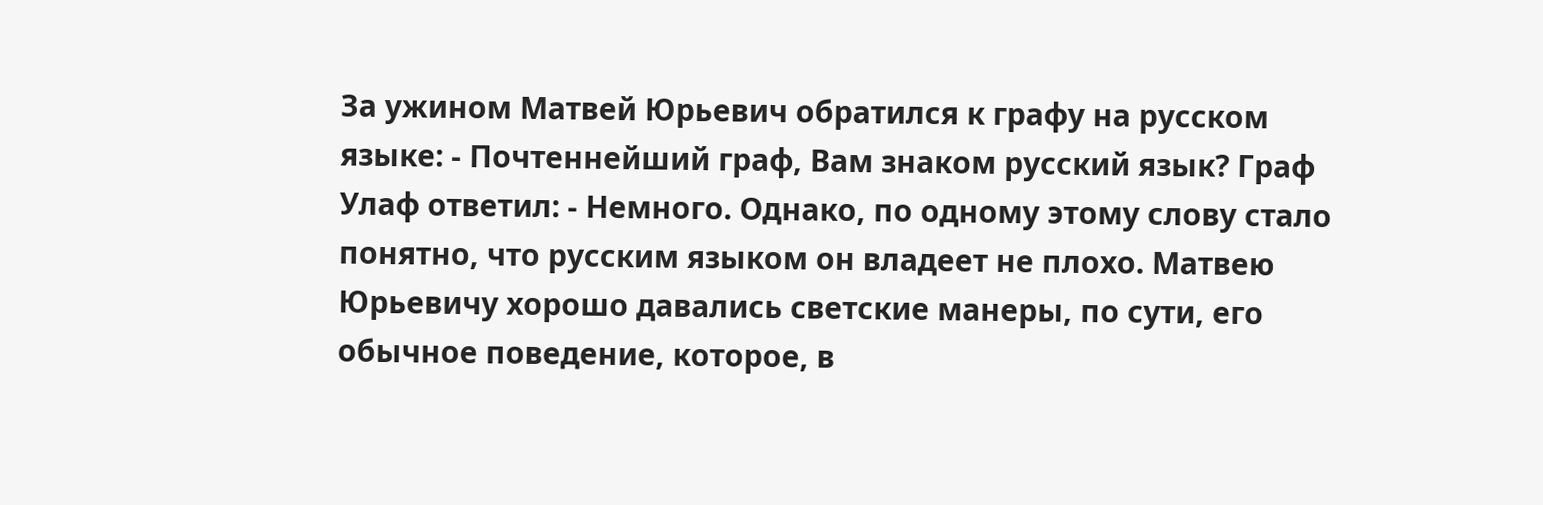За ужином Матвей Юрьевич обратился к графу на русском языке: - Почтеннейший граф, Вам знаком русский язык? Граф Улаф ответил: - Немного. Однако, по одному этому слову стало понятно, что русским языком он владеет не плохо. Матвею Юрьевичу хорошо давались светские манеры, по сути, его обычное поведение, которое, в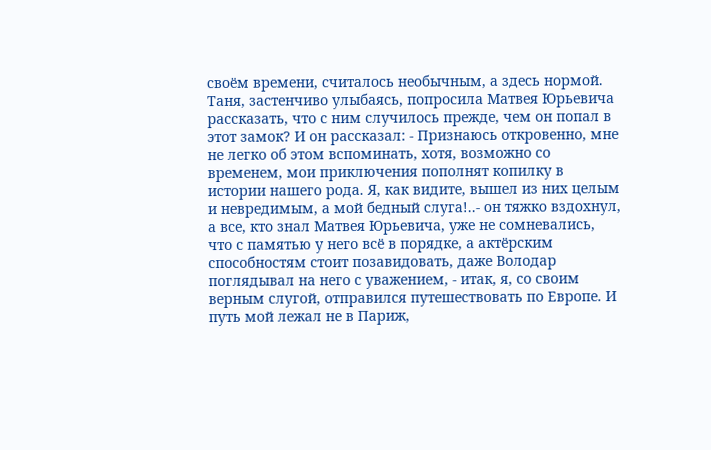своём времени, считалось необычным, а здесь нормой. Таня, застенчиво улыбаясь, попросила Матвея Юрьевича рассказать, что с ним случилось прежде, чем он попал в этот замок? И он рассказал: - Признаюсь откровенно, мне не легко об этом вспоминать, хотя, возможно со временем, мои приключения пополнят копилку в истории нашего рода. Я, как видите, вышел из них целым и невредимым, а мой бедный слуга!..- он тяжко вздохнул, а все, кто знал Матвея Юрьевича, уже не сомневались, что с памятью у него всё в порядке, а актёрским способностям стоит позавидовать, даже Володар поглядывал на него с уважением, - итак, я, со своим верным слугой, отправился путешествовать по Европе. И путь мой лежал не в Париж,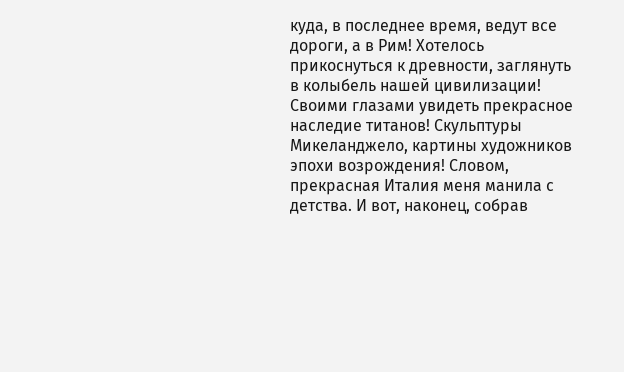куда, в последнее время, ведут все дороги, а в Рим! Хотелось прикоснуться к древности, заглянуть в колыбель нашей цивилизации! Своими глазами увидеть прекрасное наследие титанов! Скульптуры Микеланджело, картины художников эпохи возрождения! Словом, прекрасная Италия меня манила с детства. И вот, наконец, собрав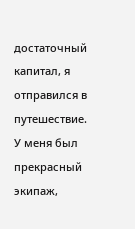достаточный капитал, я отправился в путешествие. У меня был прекрасный экипаж,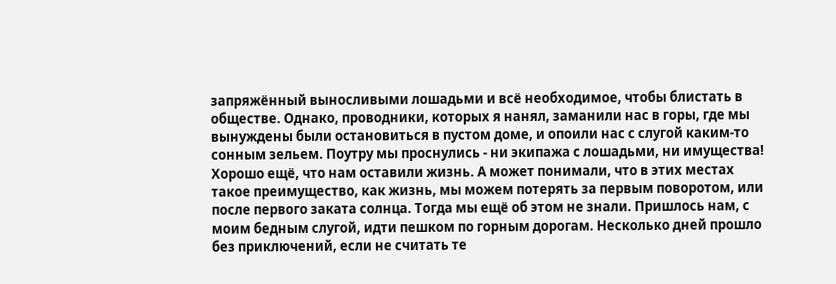запряжённый выносливыми лошадьми и всё необходимое, чтобы блистать в обществе. Однако, проводники, которых я нанял, заманили нас в горы, где мы вынуждены были остановиться в пустом доме, и опоили нас с слугой каким-то сонным зельем. Поутру мы проснулись - ни экипажа с лошадьми, ни имущества! Хорошо ещё, что нам оставили жизнь. А может понимали, что в этих местах такое преимущество, как жизнь, мы можем потерять за первым поворотом, или после первого заката солнца. Тогда мы ещё об этом не знали. Пришлось нам, с моим бедным слугой, идти пешком по горным дорогам. Несколько дней прошло без приключений, если не считать те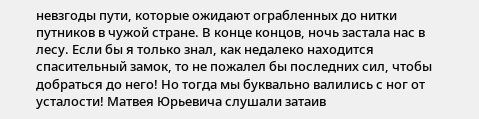невзгоды пути, которые ожидают ограбленных до нитки путников в чужой стране. В конце концов, ночь застала нас в лесу. Если бы я только знал, как недалеко находится спасительный замок, то не пожалел бы последних сил, чтобы добраться до него! Но тогда мы буквально валились с ног от усталости! Матвея Юрьевича слушали затаив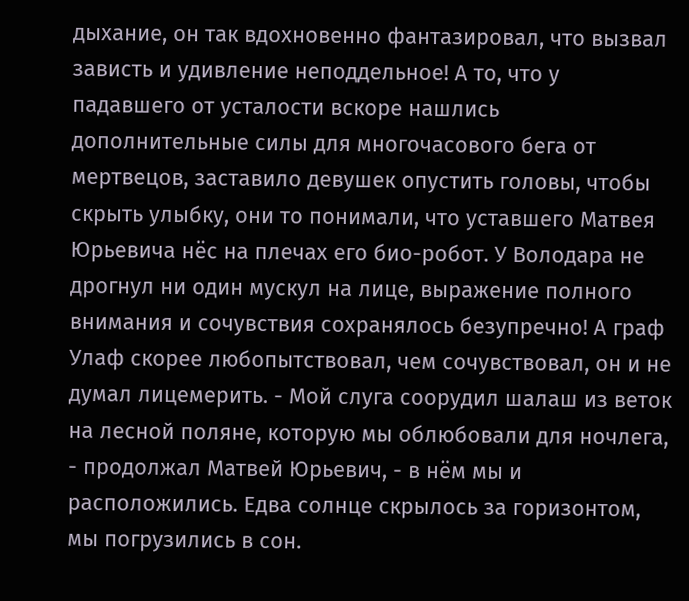дыхание, он так вдохновенно фантазировал, что вызвал зависть и удивление неподдельное! А то, что у падавшего от усталости вскоре нашлись дополнительные силы для многочасового бега от мертвецов, заставило девушек опустить головы, чтобы скрыть улыбку, они то понимали, что уставшего Матвея Юрьевича нёс на плечах его био-робот. У Володара не дрогнул ни один мускул на лице, выражение полного внимания и сочувствия сохранялось безупречно! А граф Улаф скорее любопытствовал, чем сочувствовал, он и не думал лицемерить. - Мой слуга соорудил шалаш из веток на лесной поляне, которую мы облюбовали для ночлега, - продолжал Матвей Юрьевич, - в нём мы и расположились. Едва солнце скрылось за горизонтом, мы погрузились в сон.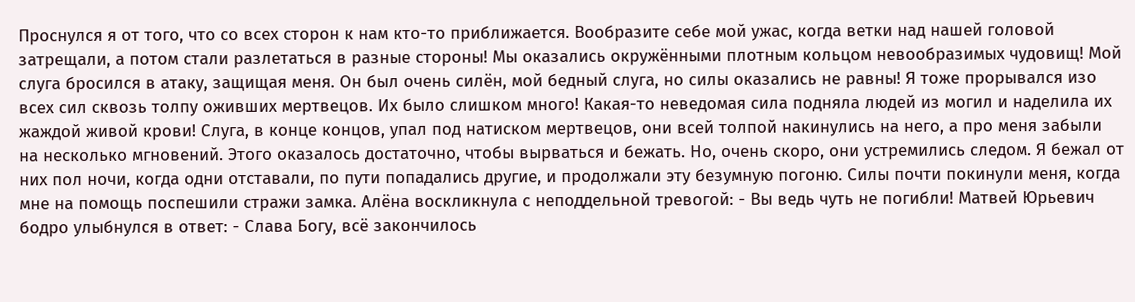Проснулся я от того, что со всех сторон к нам кто-то приближается. Вообразите себе мой ужас, когда ветки над нашей головой затрещали, а потом стали разлетаться в разные стороны! Мы оказались окружёнными плотным кольцом невообразимых чудовищ! Мой слуга бросился в атаку, защищая меня. Он был очень силён, мой бедный слуга, но силы оказались не равны! Я тоже прорывался изо всех сил сквозь толпу оживших мертвецов. Их было слишком много! Какая-то неведомая сила подняла людей из могил и наделила их жаждой живой крови! Слуга, в конце концов, упал под натиском мертвецов, они всей толпой накинулись на него, а про меня забыли на несколько мгновений. Этого оказалось достаточно, чтобы вырваться и бежать. Но, очень скоро, они устремились следом. Я бежал от них пол ночи, когда одни отставали, по пути попадались другие, и продолжали эту безумную погоню. Силы почти покинули меня, когда мне на помощь поспешили стражи замка. Алёна воскликнула с неподдельной тревогой: - Вы ведь чуть не погибли! Матвей Юрьевич бодро улыбнулся в ответ: - Слава Богу, всё закончилось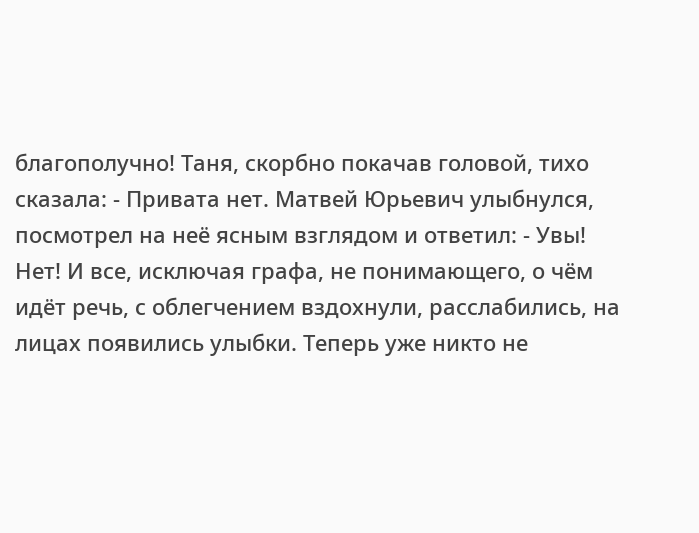благополучно! Таня, скорбно покачав головой, тихо сказала: - Привата нет. Матвей Юрьевич улыбнулся, посмотрел на неё ясным взглядом и ответил: - Увы! Нет! И все, исключая графа, не понимающего, о чём идёт речь, с облегчением вздохнули, расслабились, на лицах появились улыбки. Теперь уже никто не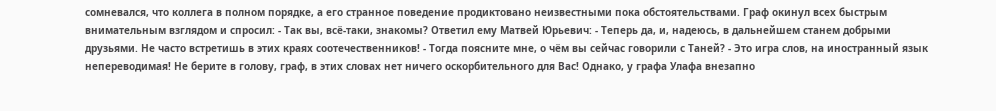сомневался, что коллега в полном порядке, а его странное поведение продиктовано неизвестными пока обстоятельствами. Граф окинул всех быстрым внимательным взглядом и спросил: - Так вы, всё-таки, знакомы? Ответил ему Матвей Юрьевич: - Теперь да, и, надеюсь, в дальнейшем станем добрыми друзьями. Не часто встретишь в этих краях соотечественников! - Тогда поясните мне, о чём вы сейчас говорили с Таней? - Это игра слов, на иностранный язык непереводимая! Не берите в голову, граф, в этих словах нет ничего оскорбительного для Вас! Однако, у графа Улафа внезапно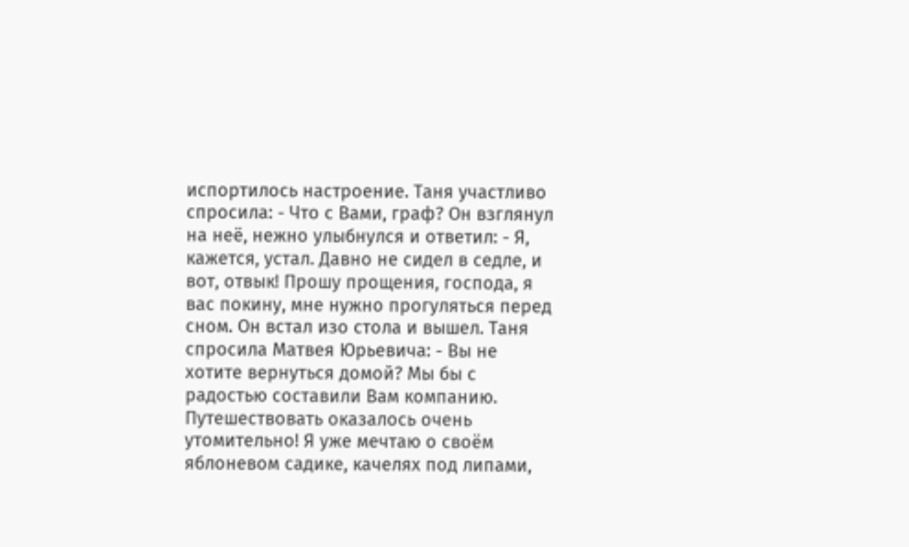испортилось настроение. Таня участливо спросила: - Что с Вами, граф? Он взглянул на неё, нежно улыбнулся и ответил: - Я, кажется, устал. Давно не сидел в седле, и вот, отвык! Прошу прощения, господа, я вас покину, мне нужно прогуляться перед сном. Он встал изо стола и вышел. Таня спросила Матвея Юрьевича: - Вы не хотите вернуться домой? Мы бы с радостью составили Вам компанию. Путешествовать оказалось очень утомительно! Я уже мечтаю о своём яблоневом садике, качелях под липами,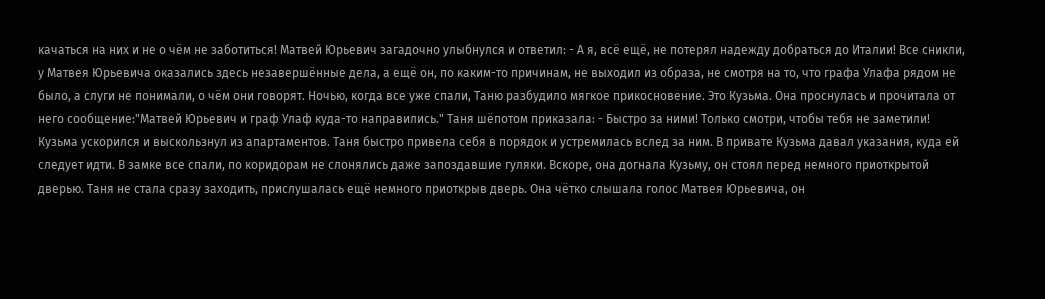качаться на них и не о чём не заботиться! Матвей Юрьевич загадочно улыбнулся и ответил: - А я, всё ещё, не потерял надежду добраться до Италии! Все сникли, у Матвея Юрьевича оказались здесь незавершённые дела, а ещё он, по каким-то причинам, не выходил из образа, не смотря на то, что графа Улафа рядом не было, а слуги не понимали, о чём они говорят. Ночью, когда все уже спали, Таню разбудило мягкое прикосновение. Это Кузьма. Она проснулась и прочитала от него сообщение:"Матвей Юрьевич и граф Улаф куда-то направились." Таня шёпотом приказала: - Быстро за ними! Только смотри, чтобы тебя не заметили! Кузьма ускорился и выскользнул из апартаментов. Таня быстро привела себя в порядок и устремилась вслед за ним. В привате Кузьма давал указания, куда ей следует идти. В замке все спали, по коридорам не слонялись даже запоздавшие гуляки. Вскоре, она догнала Кузьму, он стоял перед немного приоткрытой дверью. Таня не стала сразу заходить, прислушалась ещё немного приоткрыв дверь. Она чётко слышала голос Матвея Юрьевича, он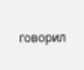говорил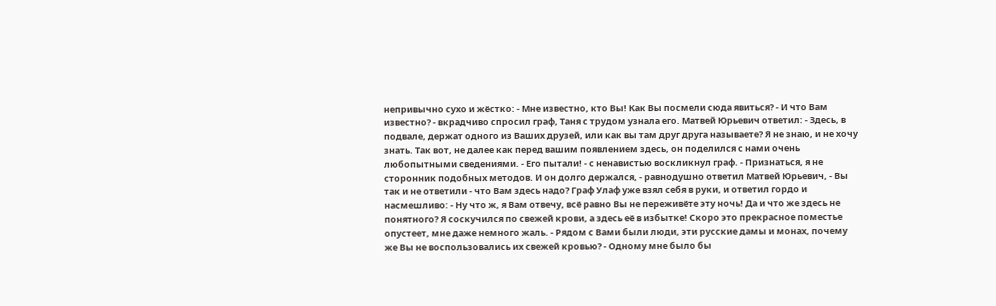непривычно сухо и жёстко: - Мне известно, кто Вы! Как Вы посмели сюда явиться? - И что Вам известно? - вкрадчиво спросил граф, Таня с трудом узнала его. Матвей Юрьевич ответил: - Здесь, в подвале, держат одного из Ваших друзей, или как вы там друг друга называете? Я не знаю, и не хочу знать. Так вот, не далее как перед вашим появлением здесь, он поделился с нами очень любопытными сведениями. - Его пытали! - с ненавистью воскликнул граф. - Признаться, я не сторонник подобных методов. И он долго держался, - равнодушно ответил Матвей Юрьевич, - Вы так и не ответили - что Вам здесь надо? Граф Улаф уже взял себя в руки, и ответил гордо и насмешливо: - Ну что ж, я Вам отвечу, всё равно Вы не переживёте эту ночь! Да и что же здесь не понятного? Я соскучился по свежей крови, а здесь её в избытке! Скоро это прекрасное поместье опустеет, мне даже немного жаль. - Рядом с Вами были люди, эти русские дамы и монах, почему же Вы не воспользовались их свежей кровью? - Одному мне было бы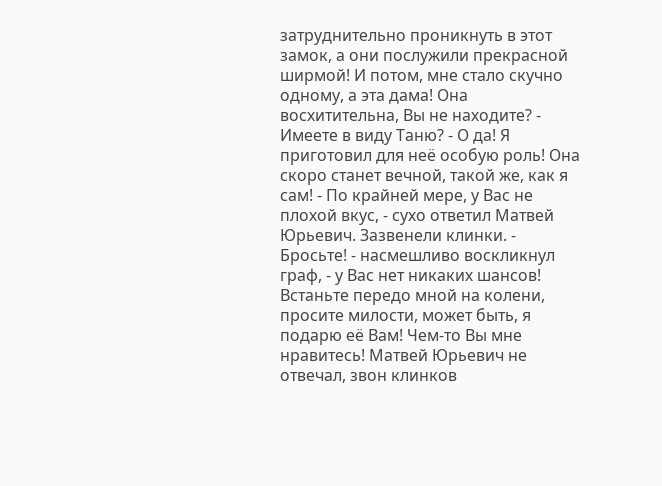затруднительно проникнуть в этот замок, а они послужили прекрасной ширмой! И потом, мне стало скучно одному, а эта дама! Она восхитительна, Вы не находите? - Имеете в виду Таню? - О да! Я приготовил для неё особую роль! Она скоро станет вечной, такой же, как я сам! - По крайней мере, у Вас не плохой вкус, - сухо ответил Матвей Юрьевич. Зазвенели клинки. - Бросьте! - насмешливо воскликнул граф, - у Вас нет никаких шансов! Встаньте передо мной на колени, просите милости, может быть, я подарю её Вам! Чем-то Вы мне нравитесь! Матвей Юрьевич не отвечал, звон клинков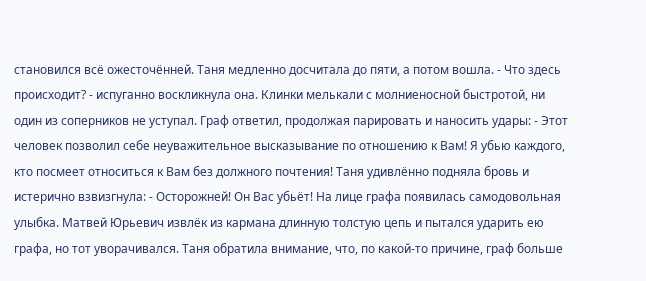становился всё ожесточённей. Таня медленно досчитала до пяти, а потом вошла. - Что здесь происходит? - испуганно воскликнула она. Клинки мелькали с молниеносной быстротой, ни один из соперников не уступал. Граф ответил, продолжая парировать и наносить удары: - Этот человек позволил себе неуважительное высказывание по отношению к Вам! Я убью каждого, кто посмеет относиться к Вам без должного почтения! Таня удивлённо подняла бровь и истерично взвизгнула: - Осторожней! Он Вас убьёт! На лице графа появилась самодовольная улыбка. Матвей Юрьевич извлёк из кармана длинную толстую цепь и пытался ударить ею графа, но тот уворачивался. Таня обратила внимание, что, по какой-то причине, граф больше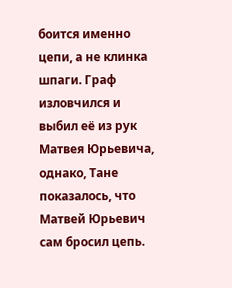боится именно цепи, а не клинка шпаги. Граф изловчился и выбил её из рук Матвея Юрьевича, однако, Тане показалось, что Матвей Юрьевич сам бросил цепь.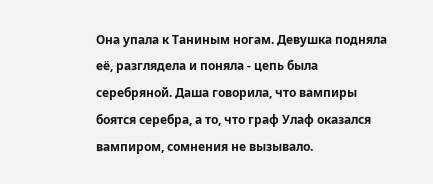Она упала к Таниным ногам. Девушка подняла её, разглядела и поняла - цепь была серебряной. Даша говорила, что вампиры боятся серебра, а то, что граф Улаф оказался вампиром, сомнения не вызывало.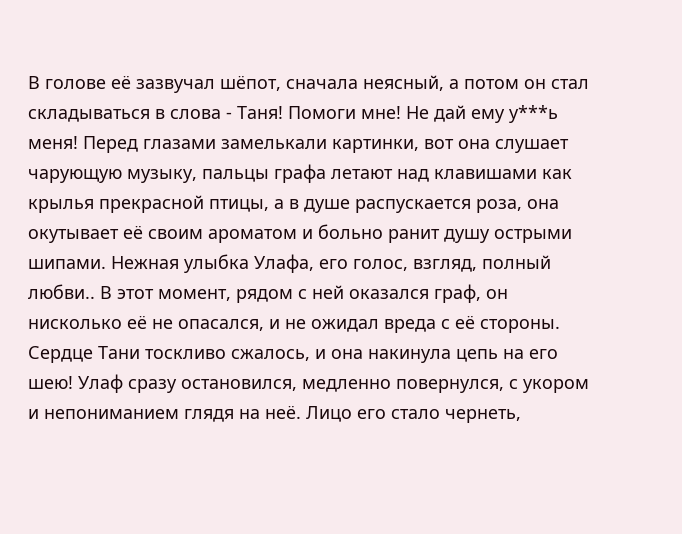В голове её зазвучал шёпот, сначала неясный, а потом он стал складываться в слова - Таня! Помоги мне! Не дай ему у***ь меня! Перед глазами замелькали картинки, вот она слушает чарующую музыку, пальцы графа летают над клавишами как крылья прекрасной птицы, а в душе распускается роза, она окутывает её своим ароматом и больно ранит душу острыми шипами. Нежная улыбка Улафа, его голос, взгляд, полный любви.. В этот момент, рядом с ней оказался граф, он нисколько её не опасался, и не ожидал вреда с её стороны. Сердце Тани тоскливо сжалось, и она накинула цепь на его шею! Улаф сразу остановился, медленно повернулся, с укором и непониманием глядя на неё. Лицо его стало чернеть,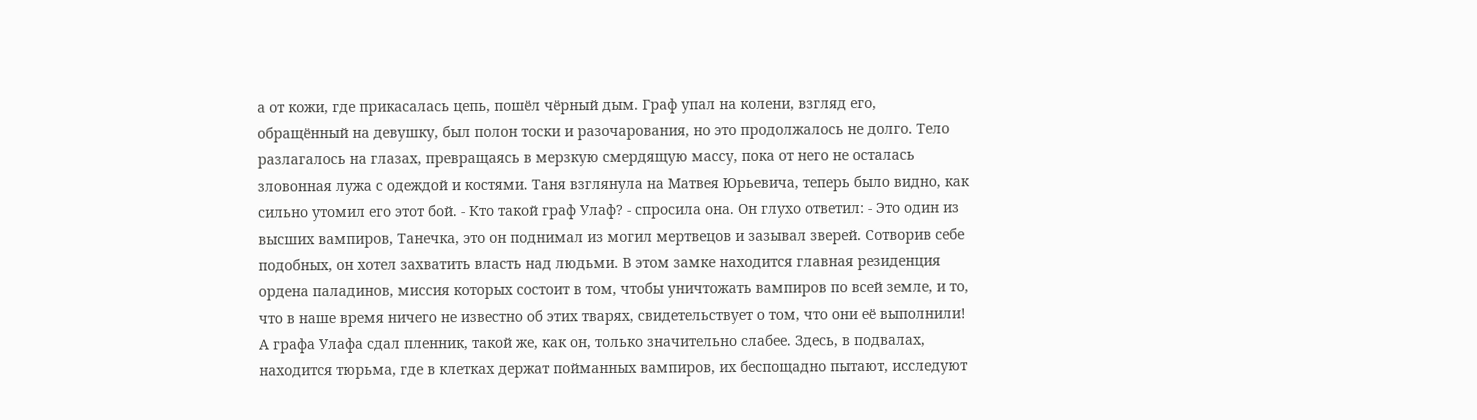а от кожи, где прикасалась цепь, пошёл чёрный дым. Граф упал на колени, взгляд его, обращённый на девушку, был полон тоски и разочарования, но это продолжалось не долго. Тело разлагалось на глазах, превращаясь в мерзкую смердящую массу, пока от него не осталась зловонная лужа с одеждой и костями. Таня взглянула на Матвея Юрьевича, теперь было видно, как сильно утомил его этот бой. - Кто такой граф Улаф? - спросила она. Он глухо ответил: - Это один из высших вампиров, Танечка, это он поднимал из могил мертвецов и зазывал зверей. Сотворив себе подобных, он хотел захватить власть над людьми. В этом замке находится главная резиденция ордена паладинов, миссия которых состоит в том, чтобы уничтожать вампиров по всей земле, и то, что в наше время ничего не известно об этих тварях, свидетельствует о том, что они её выполнили! А графа Улафа сдал пленник, такой же, как он, только значительно слабее. Здесь, в подвалах, находится тюрьма, где в клетках держат пойманных вампиров, их беспощадно пытают, исследуют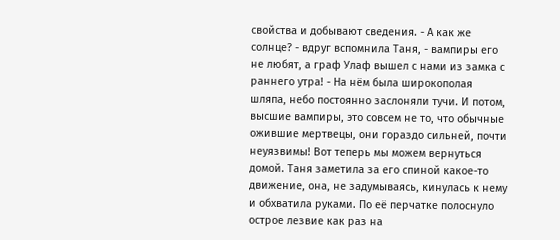свойства и добывают сведения. - А как же солнце? - вдруг вспомнила Таня, - вампиры его не любят, а граф Улаф вышел с нами из замка с раннего утра! - На нём была широкополая шляпа, небо постоянно заслоняли тучи. И потом, высшие вампиры, это совсем не то, что обычные ожившие мертвецы, они гораздо сильней, почти неуязвимы! Вот теперь мы можем вернуться домой. Таня заметила за его спиной какое-то движение, она, не задумываясь, кинулась к нему и обхватила руками. По её перчатке полоснуло острое лезвие как раз на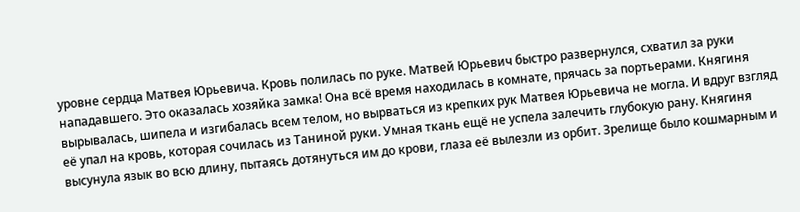уровне сердца Матвея Юрьевича. Кровь полилась по руке. Матвей Юрьевич быстро развернулся, схватил за руки нападавшего. Это оказалась хозяйка замка! Она всё время находилась в комнате, прячась за портьерами. Княгиня вырывалась, шипела и изгибалась всем телом, но вырваться из крепких рук Матвея Юрьевича не могла. И вдруг взгляд её упал на кровь, которая сочилась из Таниной руки. Умная ткань ещё не успела залечить глубокую рану. Княгиня высунула язык во всю длину, пытаясь дотянуться им до крови, глаза её вылезли из орбит. Зрелище было кошмарным и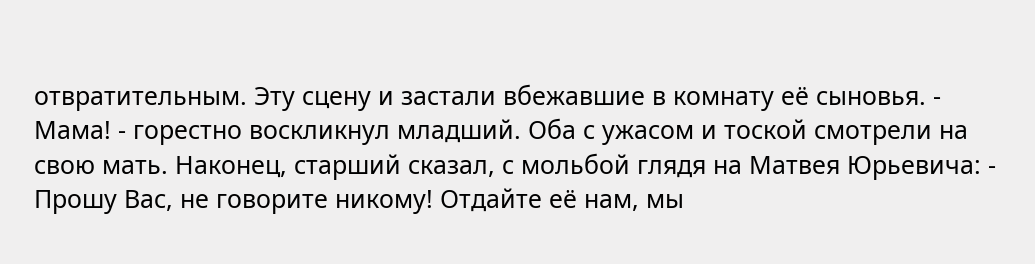отвратительным. Эту сцену и застали вбежавшие в комнату её сыновья. - Мама! - горестно воскликнул младший. Оба с ужасом и тоской смотрели на свою мать. Наконец, старший сказал, с мольбой глядя на Матвея Юрьевича: - Прошу Вас, не говорите никому! Отдайте её нам, мы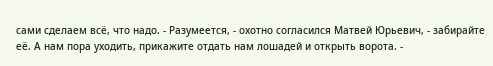сами сделаем всё, что надо. - Разумеется, - охотно согласился Матвей Юрьевич, - забирайте её. А нам пора уходить, прикажите отдать нам лошадей и открыть ворота. -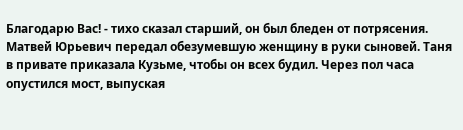Благодарю Вас! - тихо сказал старший, он был бледен от потрясения. Матвей Юрьевич передал обезумевшую женщину в руки сыновей. Таня в привате приказала Кузьме, чтобы он всех будил. Через пол часа опустился мост, выпуская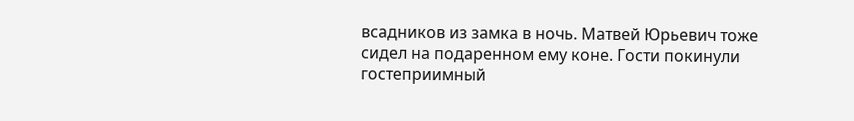всадников из замка в ночь. Матвей Юрьевич тоже сидел на подаренном ему коне. Гости покинули гостеприимный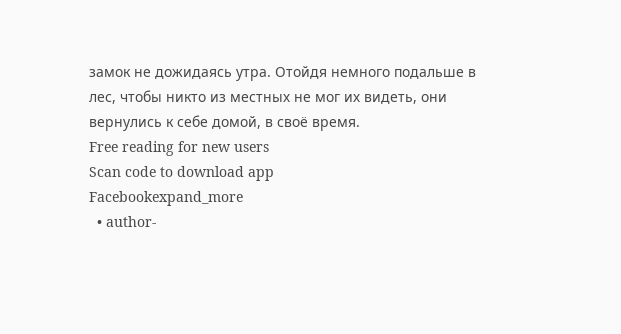замок не дожидаясь утра. Отойдя немного подальше в лес, чтобы никто из местных не мог их видеть, они вернулись к себе домой, в своё время.
Free reading for new users
Scan code to download app
Facebookexpand_more
  • author-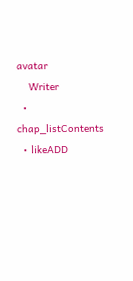avatar
    Writer
  • chap_listContents
  • likeADD